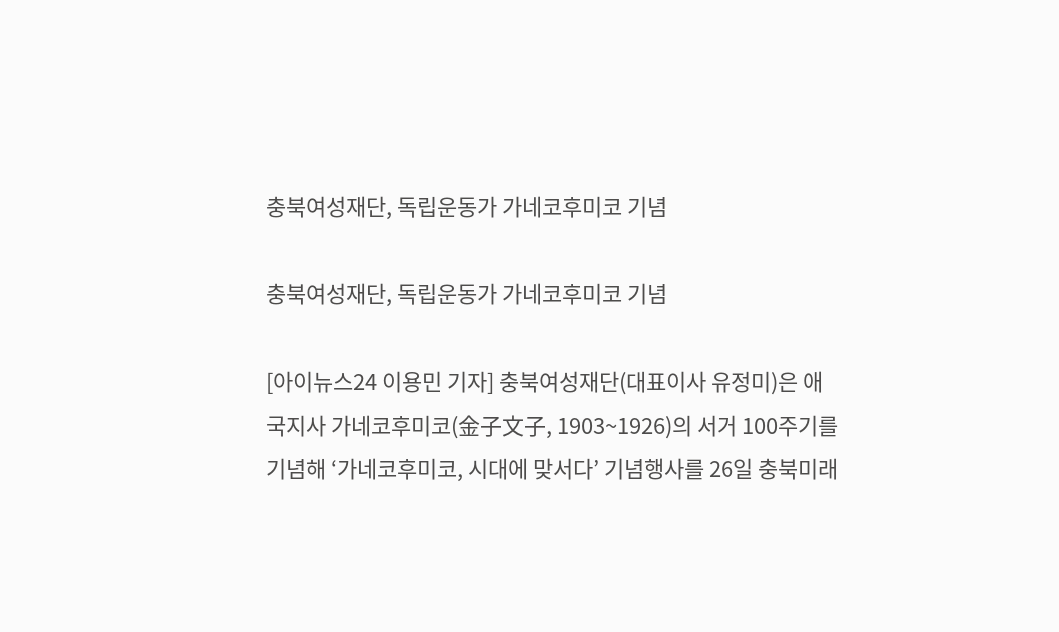충북여성재단, 독립운동가 가네코후미코 기념

충북여성재단, 독립운동가 가네코후미코 기념

[아이뉴스24 이용민 기자] 충북여성재단(대표이사 유정미)은 애국지사 가네코후미코(金子文子, 1903~1926)의 서거 100주기를 기념해 ‘가네코후미코, 시대에 맞서다’ 기념행사를 26일 충북미래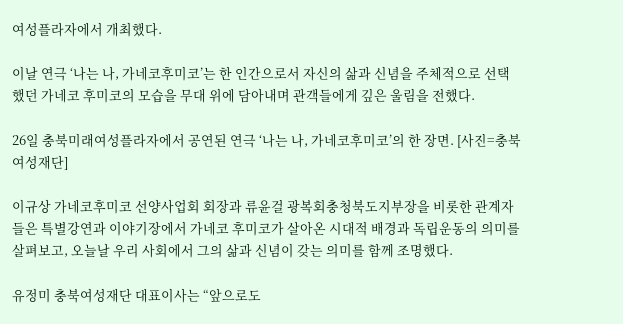여성플라자에서 개최했다.

이날 연극 ‘나는 나, 가네코후미코’는 한 인간으로서 자신의 삶과 신념을 주체적으로 선택했던 가네코 후미코의 모습을 무대 위에 담아내며 관객들에게 깊은 울림을 전했다.

26일 충북미래여성플라자에서 공연된 연극 ‘나는 나, 가네코후미코’의 한 장면. [사진=충북여성재단]

이규상 가네코후미코 선양사업회 회장과 류윤걸 광복회충청북도지부장을 비롯한 관계자들은 특별강연과 이야기장에서 가네코 후미코가 살아온 시대적 배경과 독립운동의 의미를 살펴보고, 오늘날 우리 사회에서 그의 삶과 신념이 갖는 의미를 함께 조명했다.

유정미 충북여성재단 대표이사는 “앞으로도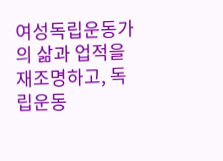여성독립운동가의 삶과 업적을 재조명하고, 독립운동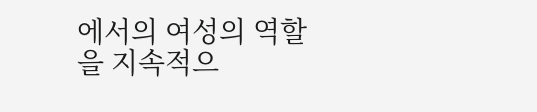에서의 여성의 역할을 지속적으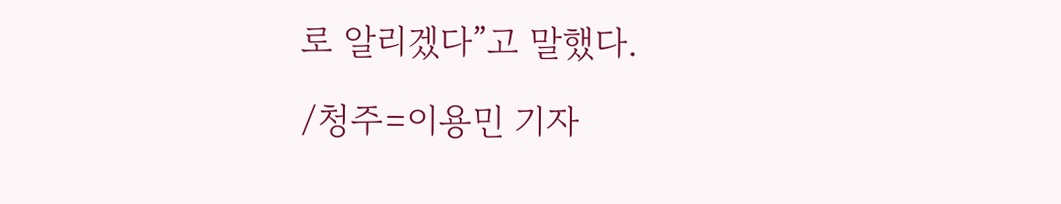로 알리겠다”고 말했다.

/청주=이용민 기자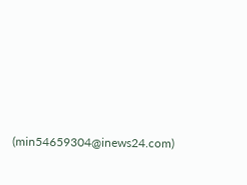(min54659304@inews24.com)